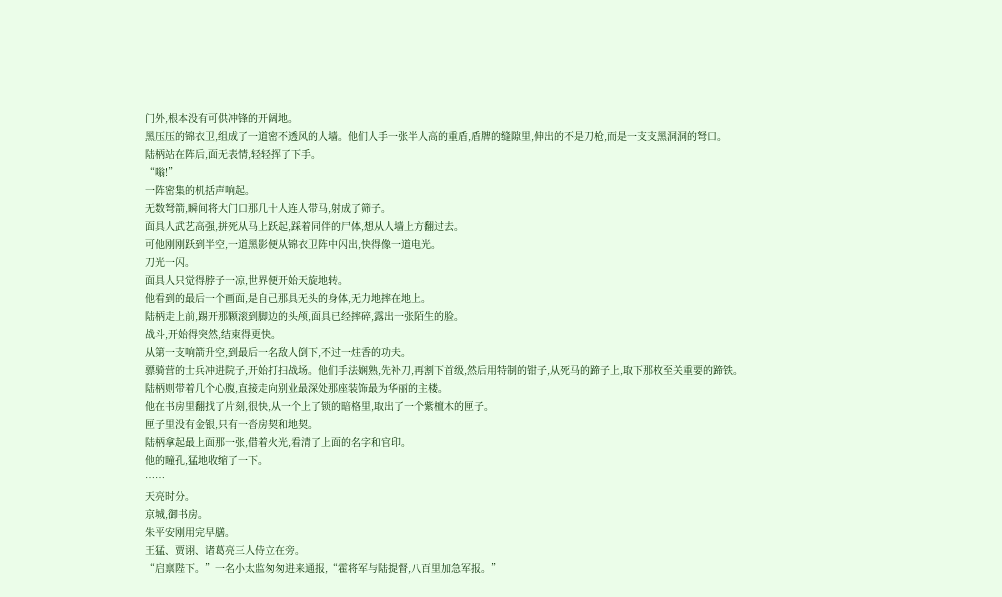门外,根本没有可供冲锋的开阔地。
黑压压的锦衣卫,组成了一道密不透风的人墙。他们人手一张半人高的重盾,盾牌的缝隙里,伸出的不是刀枪,而是一支支黑洞洞的弩口。
陆柄站在阵后,面无表情,轻轻挥了下手。
“嗡!”
一阵密集的机括声响起。
无数弩箭,瞬间将大门口那几十人连人带马,射成了筛子。
面具人武艺高强,拼死从马上跃起,踩着同伴的尸体,想从人墙上方翻过去。
可他刚刚跃到半空,一道黑影便从锦衣卫阵中闪出,快得像一道电光。
刀光一闪。
面具人只觉得脖子一凉,世界便开始天旋地转。
他看到的最后一个画面,是自己那具无头的身体,无力地摔在地上。
陆柄走上前,踢开那颗滚到脚边的头颅,面具已经摔碎,露出一张陌生的脸。
战斗,开始得突然,结束得更快。
从第一支响箭升空,到最后一名敌人倒下,不过一炷香的功夫。
骠骑营的士兵冲进院子,开始打扫战场。他们手法娴熟,先补刀,再割下首级,然后用特制的钳子,从死马的蹄子上,取下那枚至关重要的蹄铁。
陆柄则带着几个心腹,直接走向别业最深处那座装饰最为华丽的主楼。
他在书房里翻找了片刻,很快,从一个上了锁的暗格里,取出了一个紫檀木的匣子。
匣子里没有金银,只有一沓房契和地契。
陆柄拿起最上面那一张,借着火光,看清了上面的名字和官印。
他的瞳孔,猛地收缩了一下。
……
天亮时分。
京城,御书房。
朱平安刚用完早膳。
王猛、贾诩、诸葛亮三人侍立在旁。
“启禀陛下。”一名小太监匆匆进来通报,“霍将军与陆提督,八百里加急军报。”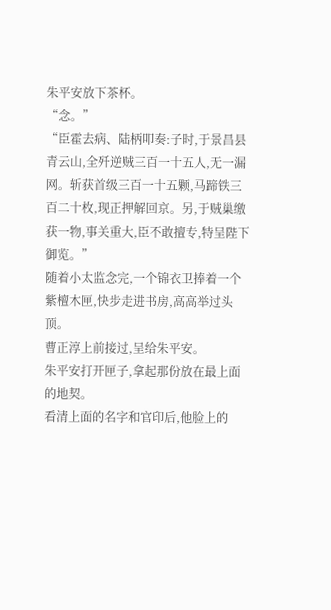朱平安放下茶杯。
“念。”
“臣霍去病、陆柄叩奏:子时,于景昌县青云山,全歼逆贼三百一十五人,无一漏网。斩获首级三百一十五颗,马蹄铁三百二十枚,现正押解回京。另,于贼巢缴获一物,事关重大,臣不敢擅专,特呈陛下御览。”
随着小太监念完,一个锦衣卫捧着一个紫檀木匣,快步走进书房,高高举过头顶。
曹正淳上前接过,呈给朱平安。
朱平安打开匣子,拿起那份放在最上面的地契。
看清上面的名字和官印后,他脸上的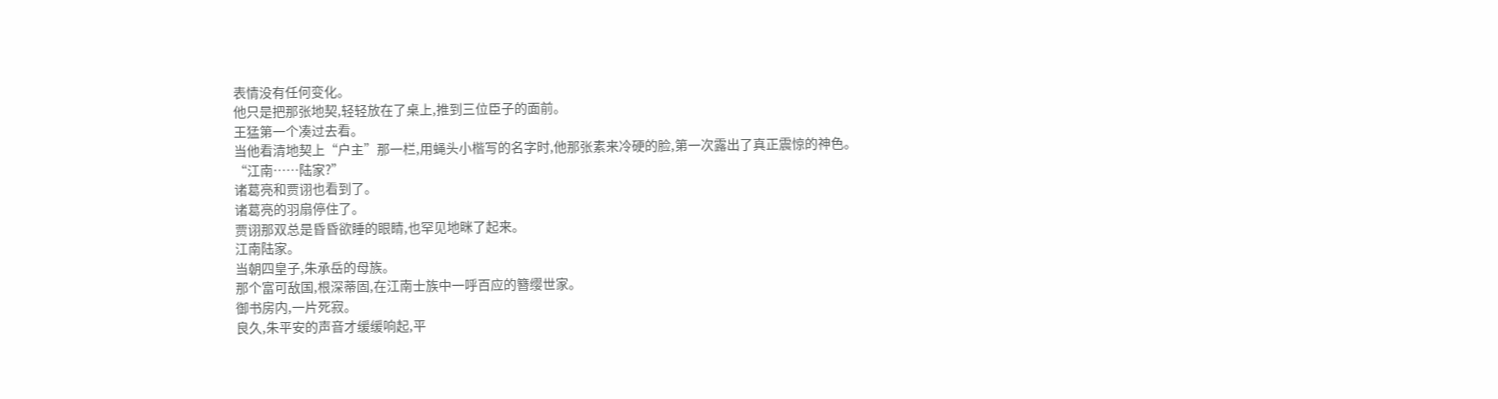表情没有任何变化。
他只是把那张地契,轻轻放在了桌上,推到三位臣子的面前。
王猛第一个凑过去看。
当他看清地契上“户主”那一栏,用蝇头小楷写的名字时,他那张素来冷硬的脸,第一次露出了真正震惊的神色。
“江南……陆家?”
诸葛亮和贾诩也看到了。
诸葛亮的羽扇停住了。
贾诩那双总是昏昏欲睡的眼睛,也罕见地眯了起来。
江南陆家。
当朝四皇子,朱承岳的母族。
那个富可敌国,根深蒂固,在江南士族中一呼百应的簪缨世家。
御书房内,一片死寂。
良久,朱平安的声音才缓缓响起,平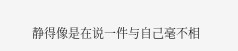静得像是在说一件与自己毫不相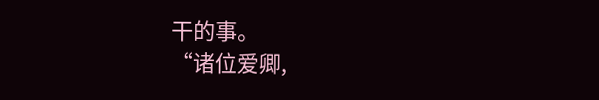干的事。
“诸位爱卿,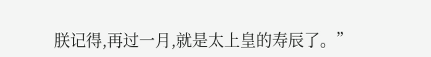朕记得,再过一月,就是太上皇的寿辰了。”